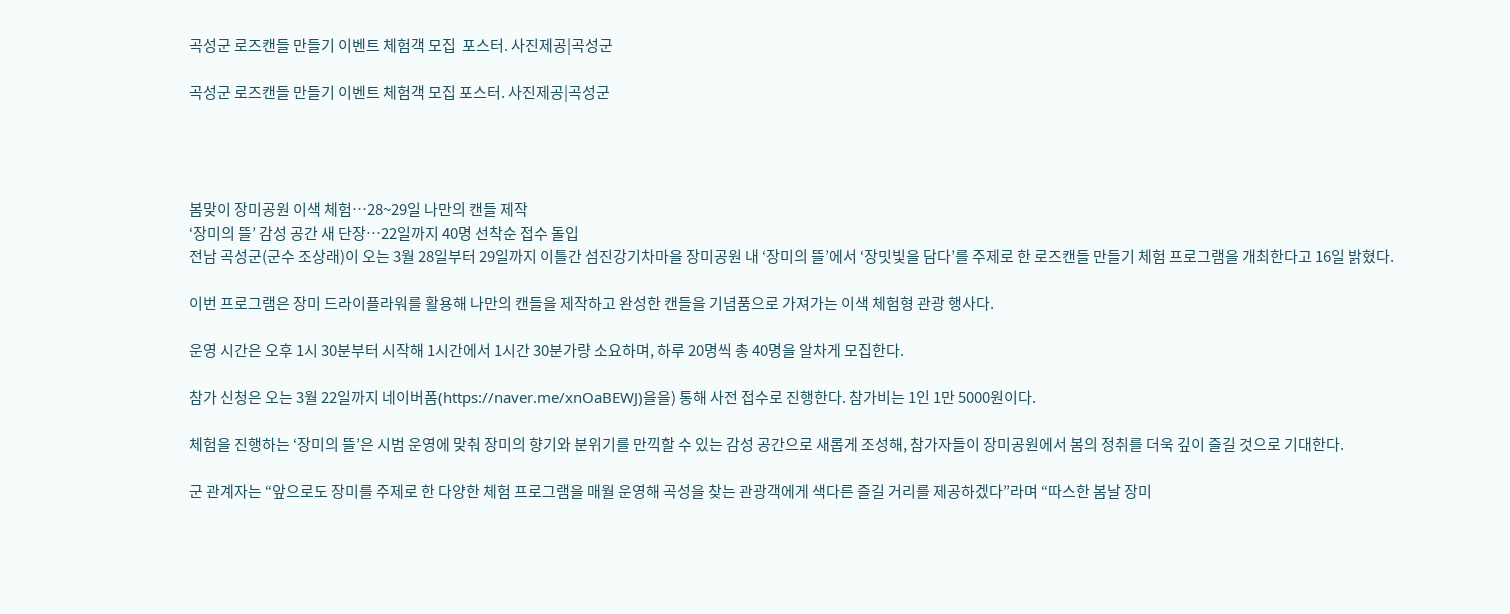곡성군 로즈캔들 만들기 이벤트 체험객 모집  포스터. 사진제공|곡성군

곡성군 로즈캔들 만들기 이벤트 체험객 모집 포스터. 사진제공|곡성군




봄맞이 장미공원 이색 체험…28~29일 나만의 캔들 제작
‘장미의 뜰’ 감성 공간 새 단장…22일까지 40명 선착순 접수 돌입
전남 곡성군(군수 조상래)이 오는 3월 28일부터 29일까지 이틀간 섬진강기차마을 장미공원 내 ‘장미의 뜰’에서 ‘장밋빛을 담다’를 주제로 한 로즈캔들 만들기 체험 프로그램을 개최한다고 16일 밝혔다.

이번 프로그램은 장미 드라이플라워를 활용해 나만의 캔들을 제작하고 완성한 캔들을 기념품으로 가져가는 이색 체험형 관광 행사다.

운영 시간은 오후 1시 30분부터 시작해 1시간에서 1시간 30분가량 소요하며, 하루 20명씩 총 40명을 알차게 모집한다.

참가 신청은 오는 3월 22일까지 네이버폼(https://naver.me/xnOaBEWJ)을을) 통해 사전 접수로 진행한다. 참가비는 1인 1만 5000원이다.

체험을 진행하는 ‘장미의 뜰’은 시범 운영에 맞춰 장미의 향기와 분위기를 만끽할 수 있는 감성 공간으로 새롭게 조성해, 참가자들이 장미공원에서 봄의 정취를 더욱 깊이 즐길 것으로 기대한다.

군 관계자는 “앞으로도 장미를 주제로 한 다양한 체험 프로그램을 매월 운영해 곡성을 찾는 관광객에게 색다른 즐길 거리를 제공하겠다”라며 “따스한 봄날 장미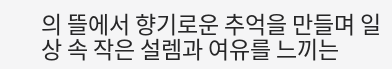의 뜰에서 향기로운 추억을 만들며 일상 속 작은 설렘과 여유를 느끼는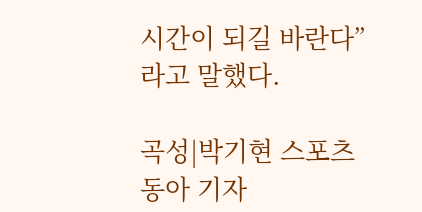시간이 되길 바란다”라고 말했다.

곡성|박기현 스포츠동아 기자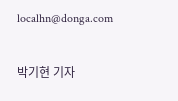localhn@donga.com


박기현 기자